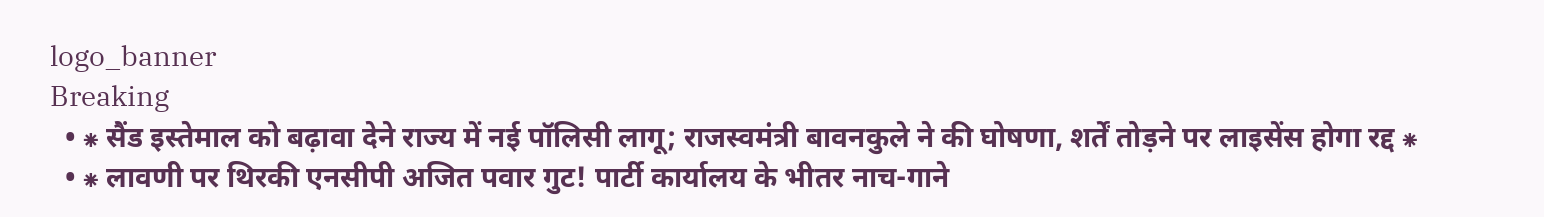logo_banner
Breaking
  • ⁕ सैंड इस्तेमाल को बढ़ावा देने राज्य में नई पॉलिसी लागू; राजस्वमंत्री बावनकुले ने की घोषणा, शर्तें तोड़ने पर लाइसेंस होगा रद्द ⁕
  • ⁕ लावणी पर थिरकी एनसीपी अजित पवार गुट! पार्टी कार्यालय के भीतर नाच-गाने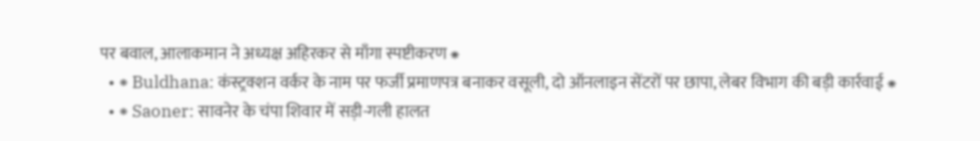पर बवाल, आलाकमान ने अध्यक्ष अहिरकर से माँगा स्पष्टीकरण ⁕
  • ⁕ Buldhana: कंस्ट्रक्शन वर्कर के नाम पर फर्जी प्रमाणपत्र बनाकर वसूली, दो ऑनलाइन सेंटरों पर छापा, लेबर विभाग की बड़ी कार्रवाई ⁕
  • ⁕ Saoner: सावनेर के चंपा शिवार में सड़ी-गली हालत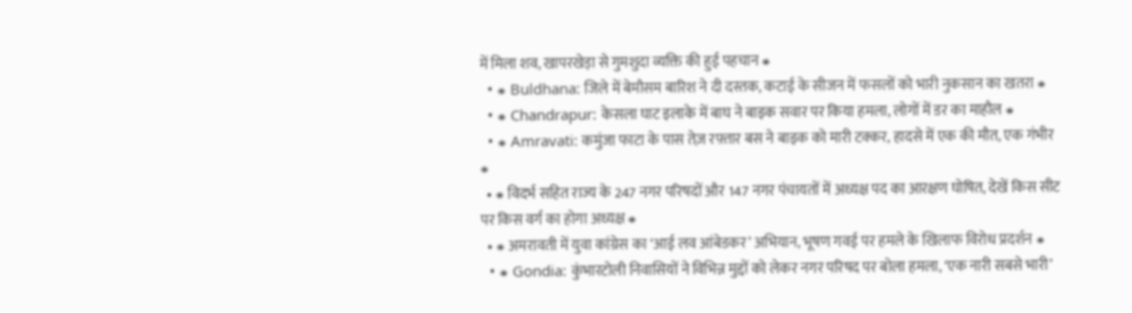में मिला शव, खापरखेड़ा से गुमशुदा व्यक्ति की हुई पहचान ⁕
  • ⁕ Buldhana: जिले में बेमौसम बारिश ने दी दस्तक, कटाई के सीजन में फसलों को भारी नुकसान का खतरा ⁕
  • ⁕ Chandrapur: केसला घाट इलाके में बाघ ने बाइक सवार पर किया हमला, लोगों में डर का माहौल ⁕
  • ⁕ Amravati: कमुंजा फाटा के पास तेज़ रफ़्तार बस ने बाइक को मारी टक्कर, हादसे में एक की मौत, एक गंभीर ⁕
  • ⁕ विदर्भ सहित राज्य के 247 नगर परिषदों और 147 नगर पंचायतों में अध्यक्ष पद का आरक्षण घोषित, देखें किस सीट पर किस वर्ग का होगा अध्यक्ष ⁕
  • ⁕ अमरावती में युवा कांग्रेस का ‘आई लव आंबेडकर’ अभियान, भूषण गवई पर हमले के खिलाफ विरोध प्रदर्शन ⁕
  • ⁕ Gondia: कुंभारटोली निवासियों ने विभिन्न मुद्दों को लेकर नगर परिषद पर बोला हमला, ‘एक नारी सबसे भारी’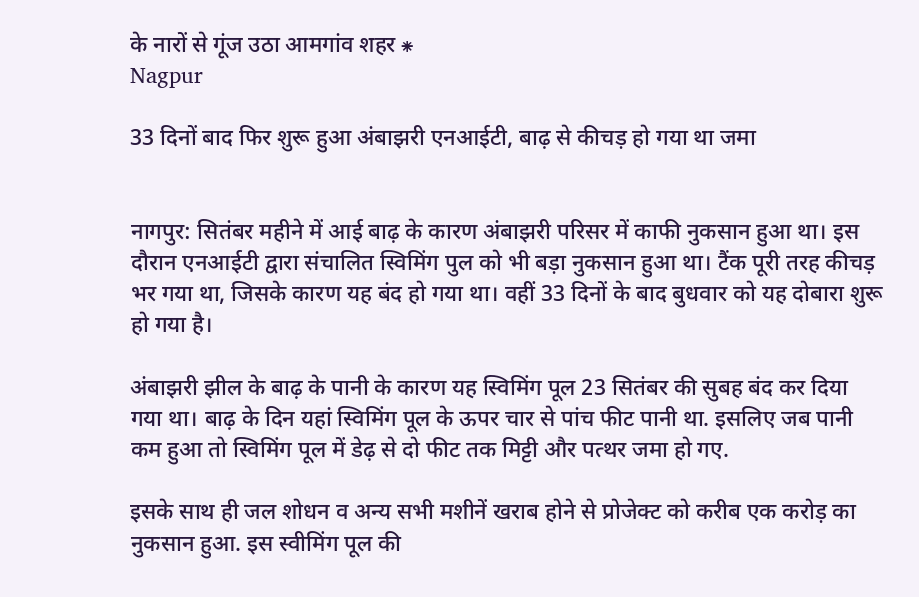के नारों से गूंज उठा आमगांव शहर ⁕
Nagpur

33 दिनों बाद फिर शुरू हुआ अंबाझरी एनआईटी, बाढ़ से कीचड़ हो गया था जमा


नागपुर: सितंबर महीने में आई बाढ़ के कारण अंबाझरी परिसर में काफी नुकसान हुआ था। इस दौरान एनआईटी द्वारा संचालित स्विमिंग पुल को भी बड़ा नुकसान हुआ था। टैंक पूरी तरह कीचड़ भर गया था, जिसके कारण यह बंद हो गया था। वहीं 33 दिनों के बाद बुधवार को यह दोबारा शुरू हो गया है।

अंबाझरी झील के बाढ़ के पानी के कारण यह स्विमिंग पूल 23 सितंबर की सुबह बंद कर दिया गया था। बाढ़ के दिन यहां स्विमिंग पूल के ऊपर चार से पांच फीट पानी था. इसलिए जब पानी कम हुआ तो स्विमिंग पूल में डेढ़ से दो फीट तक मिट्टी और पत्थर जमा हो गए.

इसके साथ ही जल शोधन व अन्य सभी मशीनें खराब होने से प्रोजेक्ट को करीब एक करोड़ का नुकसान हुआ. इस स्वीमिंग पूल की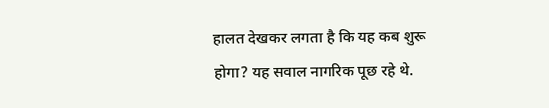हालत देखकर लगता है कि यह कब शुरू होगा? यह सवाल नागरिक पूछ रहे थे.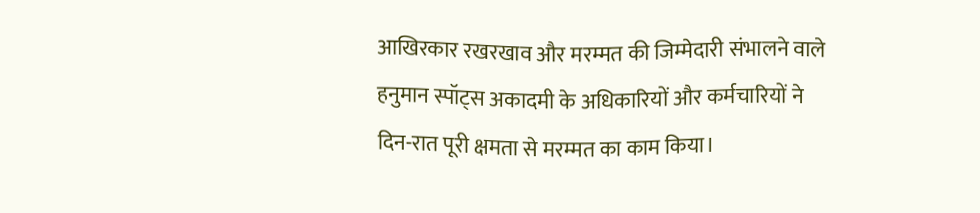आखिरकार रखरखाव और मरम्मत की जिम्मेदारी संभालने वाले हनुमान स्पॉट्स अकादमी के अधिकारियों और कर्मचारियों ने दिन-रात पूरी क्षमता से मरम्मत का काम किया।